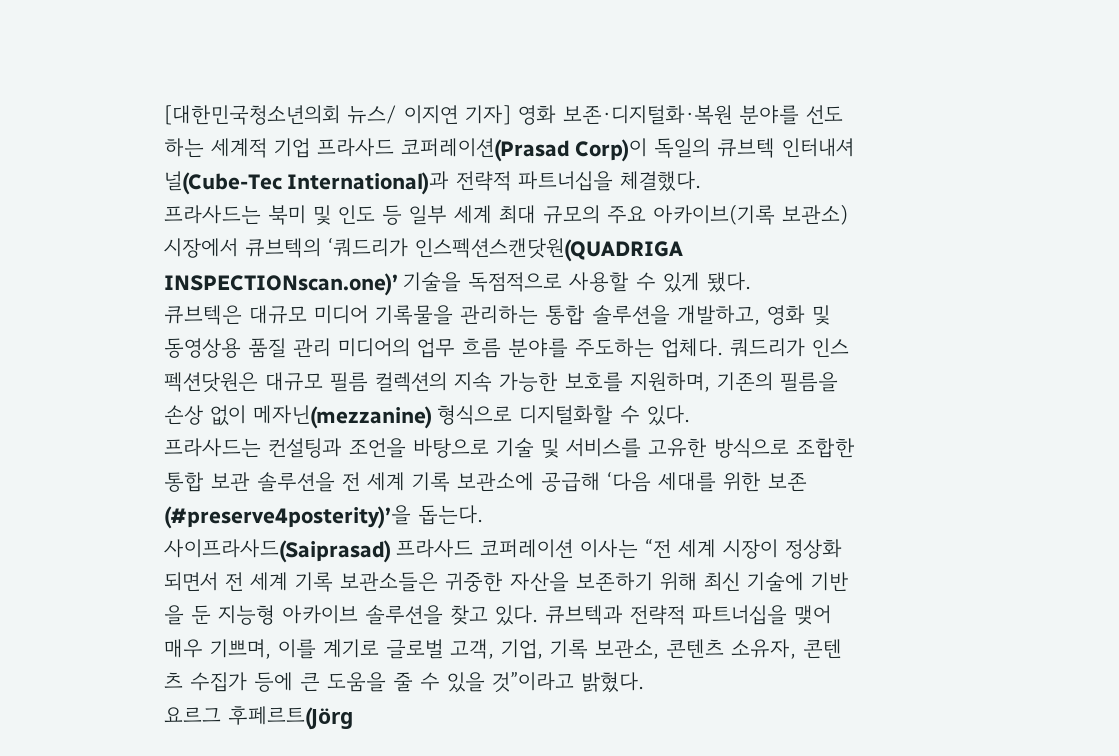[대한민국청소년의회 뉴스/ 이지연 기자] 영화 보존·디지털화·복원 분야를 선도하는 세계적 기업 프라사드 코퍼레이션(Prasad Corp)이 독일의 큐브텍 인터내셔널(Cube-Tec International)과 전략적 파트너십을 체결했다.
프라사드는 북미 및 인도 등 일부 세계 최대 규모의 주요 아카이브(기록 보관소) 시장에서 큐브텍의 ‘쿼드리가 인스펙션스캔닷원(QUADRIGA INSPECTIONscan.one)’ 기술을 독점적으로 사용할 수 있게 됐다.
큐브텍은 대규모 미디어 기록물을 관리하는 통합 솔루션을 개발하고, 영화 및 동영상용 품질 관리 미디어의 업무 흐름 분야를 주도하는 업체다. 쿼드리가 인스펙션닷원은 대규모 필름 컬렉션의 지속 가능한 보호를 지원하며, 기존의 필름을 손상 없이 메자닌(mezzanine) 형식으로 디지털화할 수 있다.
프라사드는 컨설팅과 조언을 바탕으로 기술 및 서비스를 고유한 방식으로 조합한 통합 보관 솔루션을 전 세계 기록 보관소에 공급해 ‘다음 세대를 위한 보존(#preserve4posterity)’을 돕는다.
사이프라사드(Saiprasad) 프라사드 코퍼레이션 이사는 “전 세계 시장이 정상화되면서 전 세계 기록 보관소들은 귀중한 자산을 보존하기 위해 최신 기술에 기반을 둔 지능형 아카이브 솔루션을 찾고 있다. 큐브텍과 전략적 파트너십을 맺어 매우 기쁘며, 이를 계기로 글로벌 고객, 기업, 기록 보관소, 콘텐츠 소유자, 콘텐츠 수집가 등에 큰 도움을 줄 수 있을 것”이라고 밝혔다.
요르그 후페르트(Jörg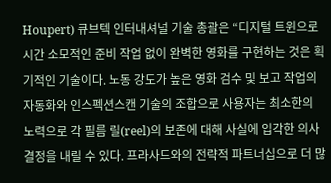Houpert) 큐브텍 인터내셔널 기술 총괄은 “디지털 트윈으로 시간 소모적인 준비 작업 없이 완벽한 영화를 구현하는 것은 획기적인 기술이다. 노동 강도가 높은 영화 검수 및 보고 작업의 자동화와 인스펙션스캔 기술의 조합으로 사용자는 최소한의 노력으로 각 필름 릴(reel)의 보존에 대해 사실에 입각한 의사 결정을 내릴 수 있다. 프라사드와의 전략적 파트너십으로 더 많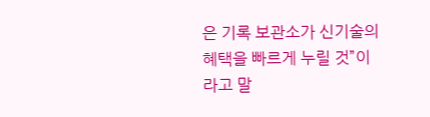은 기록 보관소가 신기술의 혜택을 빠르게 누릴 것”이라고 말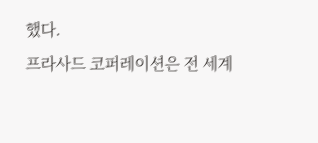했다.
프라사드 코퍼레이션은 전 세계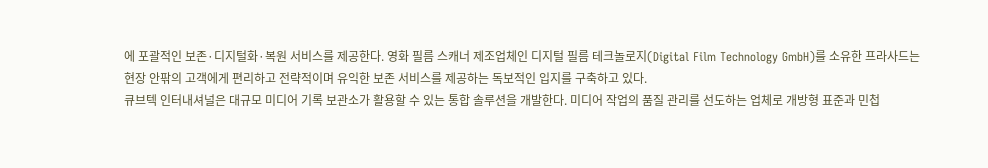에 포괄적인 보존·디지털화·복원 서비스를 제공한다. 영화 필름 스캐너 제조업체인 디지털 필름 테크놀로지(Digital Film Technology GmbH)를 소유한 프라사드는 현장 안팎의 고객에게 편리하고 전략적이며 유익한 보존 서비스를 제공하는 독보적인 입지를 구축하고 있다.
큐브텍 인터내셔널은 대규모 미디어 기록 보관소가 활용할 수 있는 통합 솔루션을 개발한다. 미디어 작업의 품질 관리를 선도하는 업체로 개방형 표준과 민첩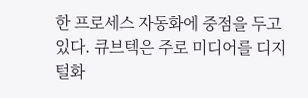한 프로세스 자동화에 중점을 두고 있다. 큐브텍은 주로 미디어를 디지털화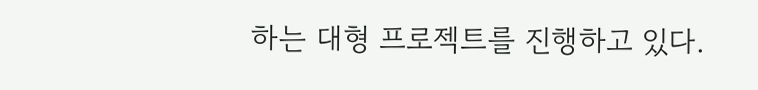하는 대형 프로젝트를 진행하고 있다.